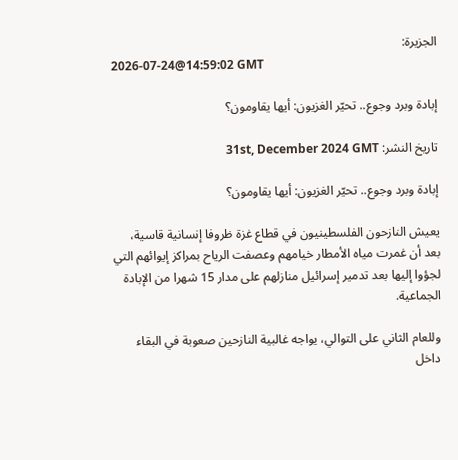الجزيرة:
2026-07-24@14:59:02 GMT

إبادة وبرد وجوع.. تحيّر الغزيون: أيها يقاومون؟

تاريخ النشر: 31st, December 2024 GMT

إبادة وبرد وجوع.. تحيّر الغزيون: أيها يقاومون؟

يعيش النازحون الفلسطينيون في قطاع غزة ظروفا إنسانية قاسية، بعد أن غمرت مياه الأمطار خيامهم وعصفت الرياح بمراكز إيوائهم التي لجؤوا إليها بعد تدمير إسرائيل منازلهم على مدار 15 شهرا من الإبادة الجماعية.

وللعام الثاني على التوالي، يواجه غالبية النازحين صعوبة في البقاء داخل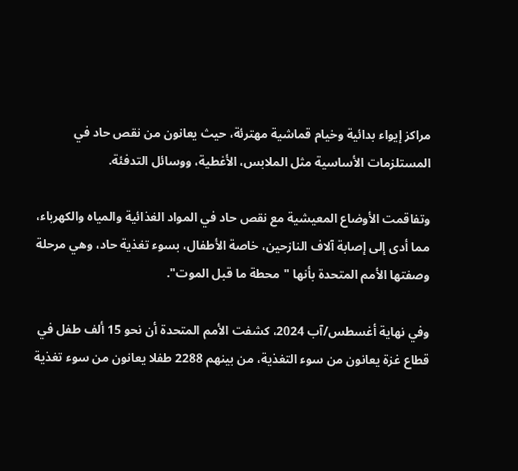مراكز إيواء بدائية وخيام قماشية مهترئة، حيث يعانون من نقص حاد في المستلزمات الأساسية مثل الملابس، الأغطية، ووسائل التدفئة.

وتفاقمت الأوضاع المعيشية مع نقص حاد في المواد الغذائية والمياه والكهرباء، مما أدى إلى إصابة آلاف النازحين، خاصة الأطفال، بسوء تغذية حاد، وهي مرحلة وصفتها الأمم المتحدة بأنها "محطة ما قبل الموت".

وفي نهاية أغسطس/آب 2024، كشفت الأمم المتحدة أن نحو 15 ألف طفل في قطاع غزة يعانون من سوء التغذية، من بينهم 2288 طفلا يعانون من سوء تغذية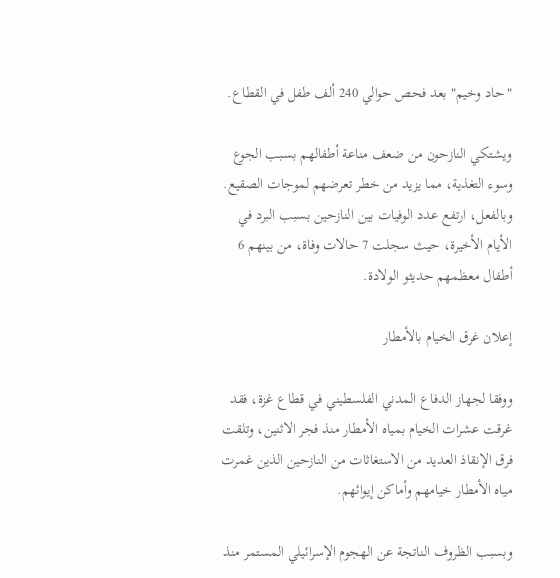"حاد وخيم" بعد فحص حوالي 240 ألف طفل في القطاع.

ويشتكي النازحون من ضعف مناعة أطفالهم بسبب الجوع وسوء التغذية، مما يزيد من خطر تعرضهم لموجات الصقيع. وبالفعل، ارتفع عدد الوفيات بين النازحين بسبب البرد في الأيام الأخيرة، حيث سجلت 7 حالات وفاة، من بينهم 6 أطفال معظمهم حديثو الولادة.

إعلان غرق الخيام بالأمطار

ووفقا لجهاز الدفاع المدني الفلسطيني في قطاع غزة، فقد غرقت عشرات الخيام بمياه الأمطار منذ فجر الاثنين، وتلقت فرق الإنقاذ العديد من الاستغاثات من النازحين الذين غمرت مياه الأمطار خيامهم وأماكن إيوائهم.

وبسبب الظروف الناتجة عن الهجوم الإسرائيلي المستمر منذ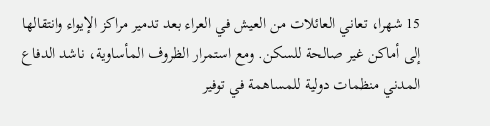15 شهرا، تعاني العائلات من العيش في العراء بعد تدمير مراكز الإيواء وانتقالها إلى أماكن غير صالحة للسكن. ومع استمرار الظروف المأساوية، ناشد الدفاع المدني منظمات دولية للمساهمة في توفير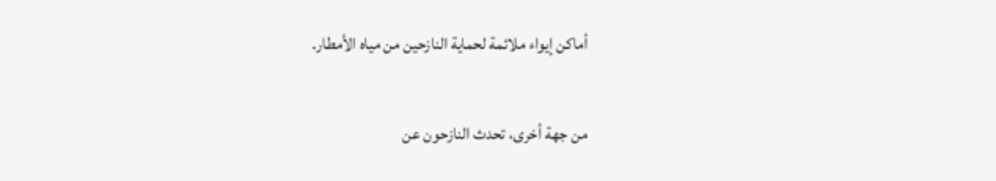أماكن إيواء ملائمة لحماية النازحين من مياه الأمطار.

من جهة أخرى، تحدث النازحون عن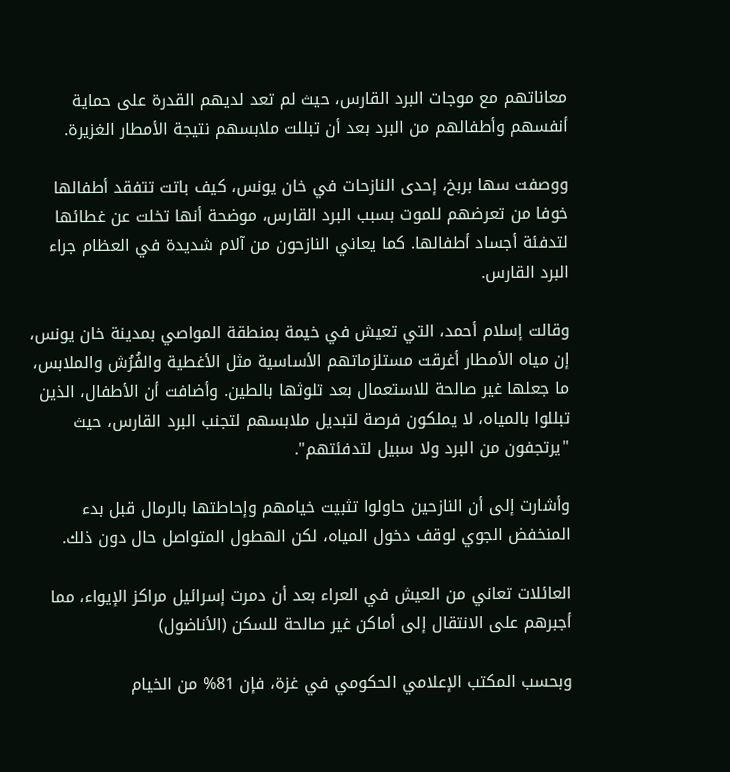معاناتهم مع موجات البرد القارس، حيث لم تعد لديهم القدرة على حماية أنفسهم وأطفالهم من البرد بعد أن تبللت ملابسهم نتيجة الأمطار الغزيرة.

ووصفت سها بربخ، إحدى النازحات في خان يونس، كيف باتت تتفقد أطفالها خوفا من تعرضهم للموت بسبب البرد القارس، موضحة أنها تخلت عن غطائها لتدفئة أجساد أطفالها. كما يعاني النازحون من آلام شديدة في العظام جراء البرد القارس.

وقالت إسلام أحمد، التي تعيش في خيمة بمنطقة المواصي بمدينة خان يونس، إن مياه الأمطار أغرقت مستلزماتهم الأساسية مثل الأغطية والفُرُش والملابس، ما جعلها غير صالحة للاستعمال بعد تلوثها بالطين. وأضافت أن الأطفال، الذين تبللوا بالمياه، لا يملكون فرصة لتبديل ملابسهم لتجنب البرد القارس، حيث "يرتجفون من البرد ولا سبيل لتدفئتهم".

وأشارت إلى أن النازحين حاولوا تثبيت خيامهم وإحاطتها بالرمال قبل بدء المنخفض الجوي لوقف دخول المياه، لكن الهطول المتواصل حال دون ذلك.

العائلات تعاني من العيش في العراء بعد أن دمرت إسرائيل مراكز الإيواء، مما أجبرهم على الانتقال إلى أماكن غير صالحة للسكن (الأناضول)

وبحسب المكتب الإعلامي الحكومي في غزة، فإن 81% من الخيام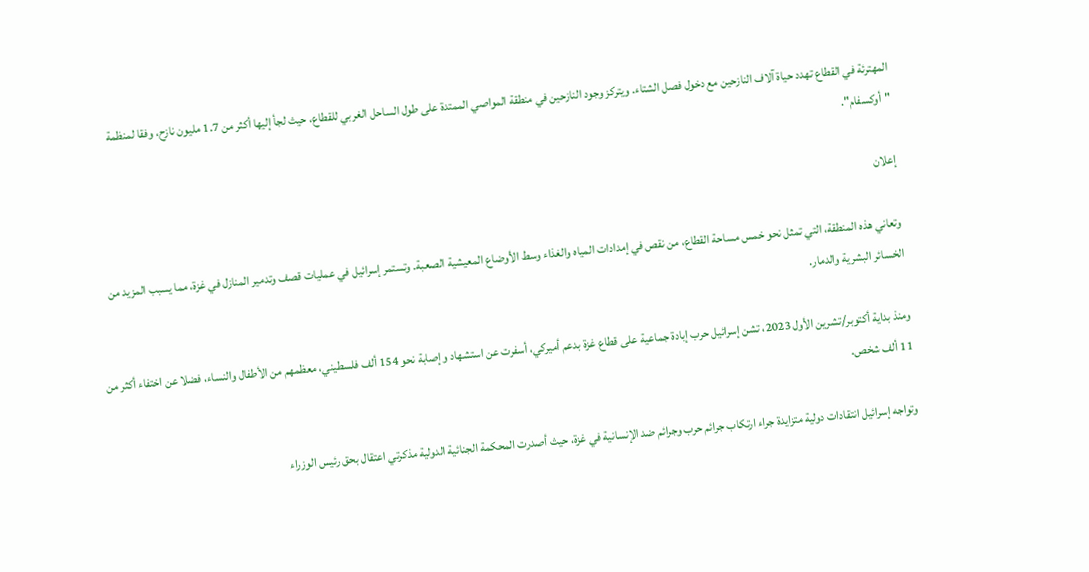المهترئة في القطاع تهدد حياة آلاف النازحين مع دخول فصل الشتاء. ويتركز وجود النازحين في منطقة المواصي الممتدة على طول الساحل الغربي للقطاع، حيث لجأ إليها أكثر من 1.7 مليون نازح، وفقا لمنظمة "أوكسفام".

إعلان

وتعاني هذه المنطقة، التي تمثل نحو خمس مساحة القطاع، من نقص في إمدادات المياه والغذاء وسط الأوضاع المعيشية الصعبة. وتستمر إسرائيل في عمليات قصف وتدمير المنازل في غزة، مما يسبب المزيد من الخسائر البشرية والدمار.

ومنذ بداية أكتوبر/تشرين الأول 2023، تشن إسرائيل حرب إبادة جماعية على قطاع غزة بدعم أميركي، أسفرت عن استشهاد وإصابة نحو 154 ألف فلسطيني، معظمهم من الأطفال والنساء، فضلا عن اختفاء أكثر من 11 ألف شخص.

وتواجه إسرائيل انتقادات دولية متزايدة جراء ارتكاب جرائم حرب وجرائم ضد الإنسانية في غزة، حيث أصدرت المحكمة الجنائية الدولية مذكرتي اعتقال بحق رئيس الوزراء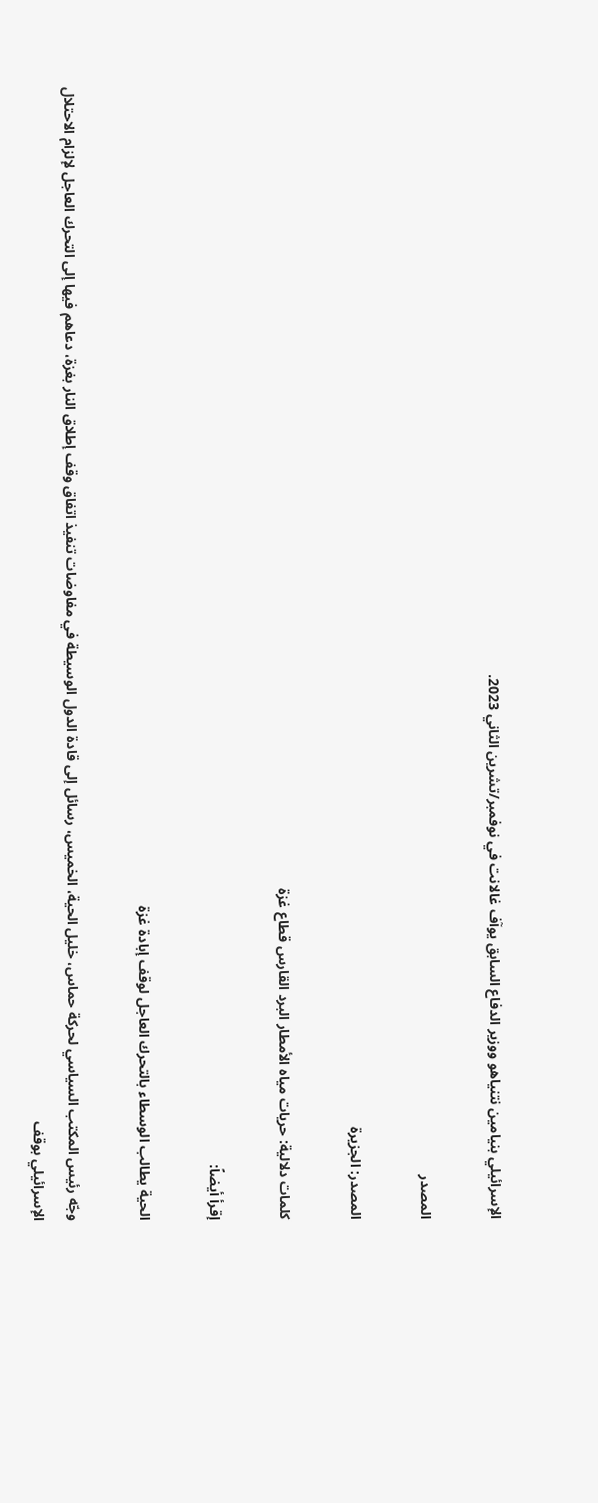الإسرائيلي بنيامين نتنياهو ووزير الدفاع السابق يوآف غالانت في نوفمبر/تشرين الثاني 2023.

المصدر

المصدر: الجزيرة

كلمات دلالية: حريات میاه الأمطار البرد القارس قطاع غزة

إقرأ أيضاً:

الحية يطالب الوسطاء بالتحرك العاجل لوقف إبادة غزة

وجّه رئيس المكتب السياسي لحركة حماس، خليل الحية، الخميس، رسائل إلى قادة الدول الوسيطة في مفاوضات تنفيذ اتفاق وقف إطلاق النار بغزة، دعاهم فيها إلى التحرك العاجل لإلزام الاحتلال الإسرائيلي بوقف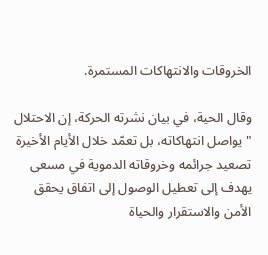الخروقات والانتهاكات المستمرة.

وقال الحية، في بيان نشرته الحركة، إن الاحتلال "يواصل انتهاكاته، بل تعمّد خلال الأيام الأخيرة تصعيد جرائمه وخروقاته الدموية في مسعى يهدف إلى تعطيل الوصول إلى اتفاق يحقق الأمن والاستقرار والحياة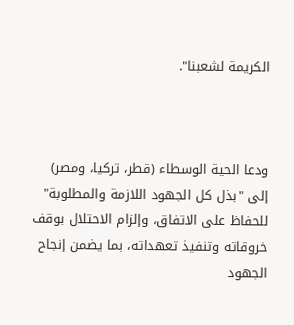الكريمة لشعبنا".



ودعا الحية الوسطاء (قطر، تركيا، ومصر) إلى "بذل كل الجهود اللازمة والمطلوبة" للحفاظ على الاتفاق، وإلزام الاحتلال بوقف خروقاته وتنفيذ تعهداته، بما يضمن إنجاح الجهود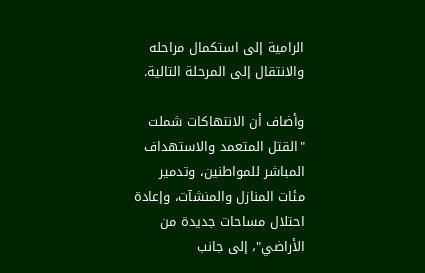الرامية إلى استكمال مراحله والانتقال إلى المرحلة التالية.

وأضاف أن الانتهاكات شملت "القتل المتعمد والاستهداف المباشر للمواطنين، وتدمير مئات المنازل والمنشآت، وإعادة احتلال مساحات جديدة من الأراضي"، إلى جانب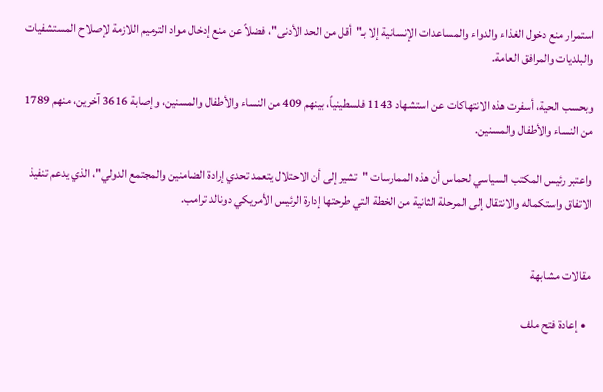استمرار منع دخول الغذاء والدواء والمساعدات الإنسانية إلا بـ"أقل من الحد الأدنى"، فضلاً عن منع إدخال مواد الترميم اللازمة لإصلاح المستشفيات والبلديات والمرافق العامة.

وبحسب الحية، أسفرت هذه الانتهاكات عن استشهاد 1143 فلسطينياً، بينهم 409 من النساء والأطفال والمسنين، وإصابة 3616 آخرين، منهم 1789 من النساء والأطفال والمسنين.

واعتبر رئيس المكتب السياسي لحماس أن هذه الممارسات "تشير إلى أن الاحتلال يتعمد تحدي إرادة الضامنين والمجتمع الدولي"، الذي يدعم تنفيذ الاتفاق واستكماله والانتقال إلى المرحلة الثانية من الخطة التي طرحتها إدارة الرئيس الأمريكي دونالد ترامب.


مقالات مشابهة

  • إعادة فتح ملف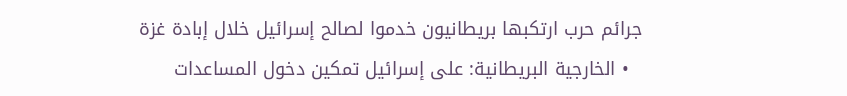جرائم حرب ارتكبها بريطانيون خدموا لصالح إسرائيل خلال إبادة غزة
  • الخارجية البريطانية: على إسرائيل تمكين دخول المساعدات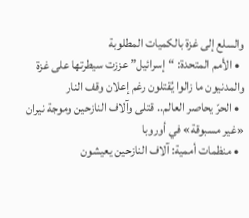والسلع إلى غزة بالكميات المطلوبة
  • الأمم المتحدة: “إسرائيل” عززت سيطرتها على غزة والمدنيون ما زالوا يُقتلون رغم إعلان وقف النار
  • الحرّ يحاصر العالم.. قتلى وآلاف النازحين وموجة نيران «غير مسبوقة» في أوروبا
  • منظمات أممية: آلاف النازحين يعيشون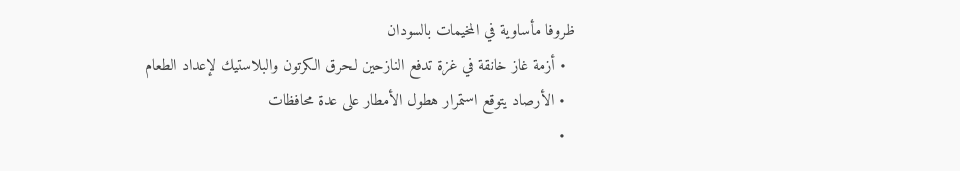ظروفا مأساوية في المخيمات بالسودان
  • أزمة غاز خانقة في غزة تدفع النازحين لـحرق الكرتون والبلاستيك لإعداد الطعام
  • الأرصاد يتوقع استمرار هطول الأمطار على عدة محافظات
  •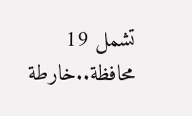تشمل 19 محافظة..خارطة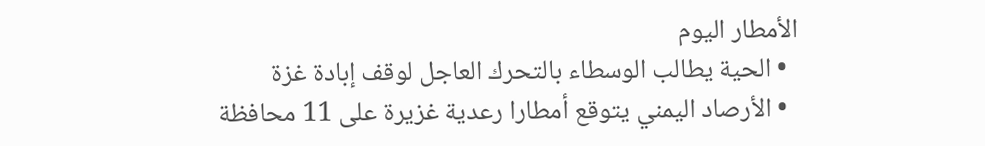الأمطار اليوم
  • الحية يطالب الوسطاء بالتحرك العاجل لوقف إبادة غزة
  • الأرصاد اليمني يتوقع أمطارا رعدية غزيرة على 11 محافظة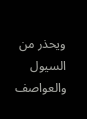ويحذر من السيول والعواصف